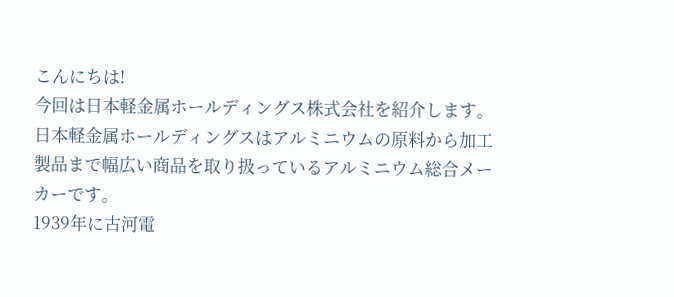こんにちは!
今回は日本軽金属ホールディングス株式会社を紹介します。
日本軽金属ホールディングスはアルミニウムの原料から加工製品まで幅広い商品を取り扱っているアルミニウム総合メーカーです。
1939年に古河電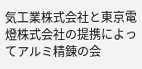気工業株式会社と東京電燈株式会社の提携によってアルミ精錬の会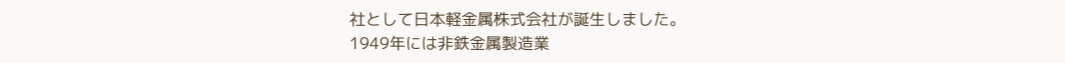社として日本軽金属株式会社が誕生しました。
1949年には非鉄金属製造業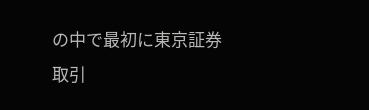の中で最初に東京証券取引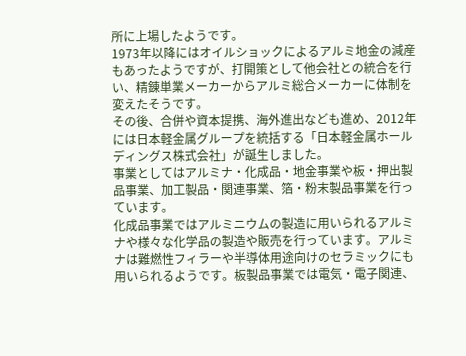所に上場したようです。
1973年以降にはオイルショックによるアルミ地金の減産もあったようですが、打開策として他会社との統合を行い、精錬単業メーカーからアルミ総合メーカーに体制を変えたそうです。
その後、合併や資本提携、海外進出なども進め、2012年には日本軽金属グループを統括する「日本軽金属ホールディングス株式会社」が誕生しました。
事業としてはアルミナ・化成品・地金事業や板・押出製品事業、加工製品・関連事業、箔・粉末製品事業を行っています。
化成品事業ではアルミニウムの製造に用いられるアルミナや様々な化学品の製造や販売を行っています。アルミナは難燃性フィラーや半導体用途向けのセラミックにも用いられるようです。板製品事業では電気・電子関連、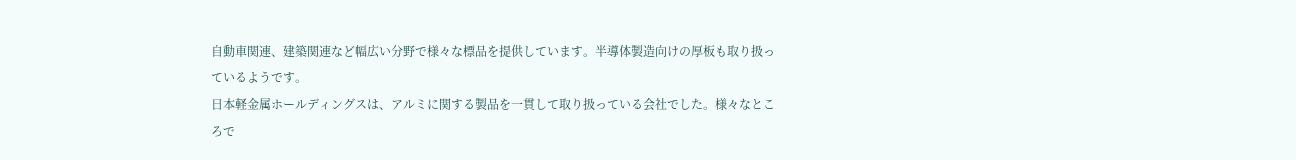自動車関連、建築関連など幅広い分野で様々な標品を提供しています。半導体製造向けの厚板も取り扱っているようです。
日本軽金属ホールディングスは、アルミに関する製品を一貫して取り扱っている会社でした。様々なところで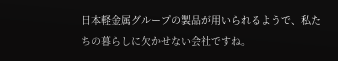日本軽金属グループの製品が用いられるようで、私たちの暮らしに欠かせない会社ですね。